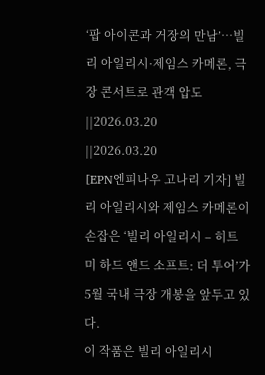‘팝 아이콘과 거장의 만남’…빌리 아일리시·제임스 카메론, 극장 콘서트로 관객 압도
||2026.03.20
||2026.03.20
[EPN엔피나우 고나리 기자] 빌리 아일리시와 제임스 카메론이 손잡은 ‘빌리 아일리시 – 히트 미 하드 앤드 소프트: 더 투어’가 5월 국내 극장 개봉을 앞두고 있다.
이 작품은 빌리 아일리시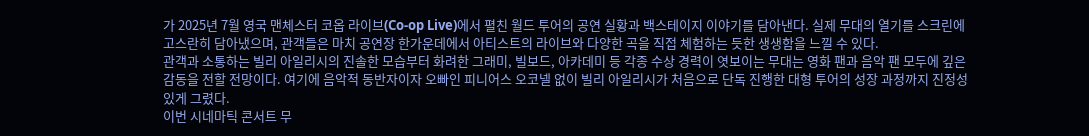가 2025년 7월 영국 맨체스터 코옵 라이브(Co-op Live)에서 펼친 월드 투어의 공연 실황과 백스테이지 이야기를 담아낸다. 실제 무대의 열기를 스크린에 고스란히 담아냈으며, 관객들은 마치 공연장 한가운데에서 아티스트의 라이브와 다양한 곡을 직접 체험하는 듯한 생생함을 느낄 수 있다.
관객과 소통하는 빌리 아일리시의 진솔한 모습부터 화려한 그래미, 빌보드, 아카데미 등 각종 수상 경력이 엿보이는 무대는 영화 팬과 음악 팬 모두에 깊은 감동을 전할 전망이다. 여기에 음악적 동반자이자 오빠인 피니어스 오코넬 없이 빌리 아일리시가 처음으로 단독 진행한 대형 투어의 성장 과정까지 진정성 있게 그렸다.
이번 시네마틱 콘서트 무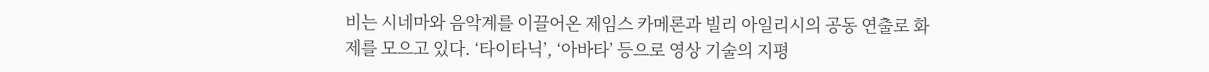비는 시네마와 음악계를 이끌어온 제임스 카메론과 빌리 아일리시의 공동 연출로 화제를 모으고 있다. ‘타이타닉’, ‘아바타’ 등으로 영상 기술의 지평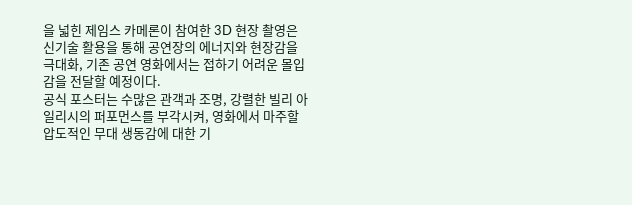을 넓힌 제임스 카메론이 참여한 3D 현장 촬영은 신기술 활용을 통해 공연장의 에너지와 현장감을 극대화, 기존 공연 영화에서는 접하기 어려운 몰입감을 전달할 예정이다.
공식 포스터는 수많은 관객과 조명, 강렬한 빌리 아일리시의 퍼포먼스를 부각시켜, 영화에서 마주할 압도적인 무대 생동감에 대한 기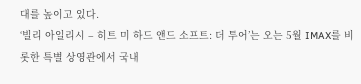대를 높이고 있다.
‘빌리 아일리시 – 히트 미 하드 앤드 소프트: 더 투어’는 오는 5월 IMAX를 비롯한 특별 상영관에서 국내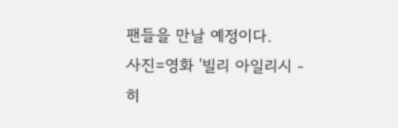팬들을 만날 예정이다.
사진=영화 '빌리 아일리시 - 히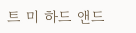트 미 하드 앤드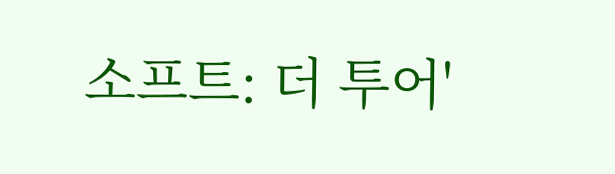소프트: 더 투어'